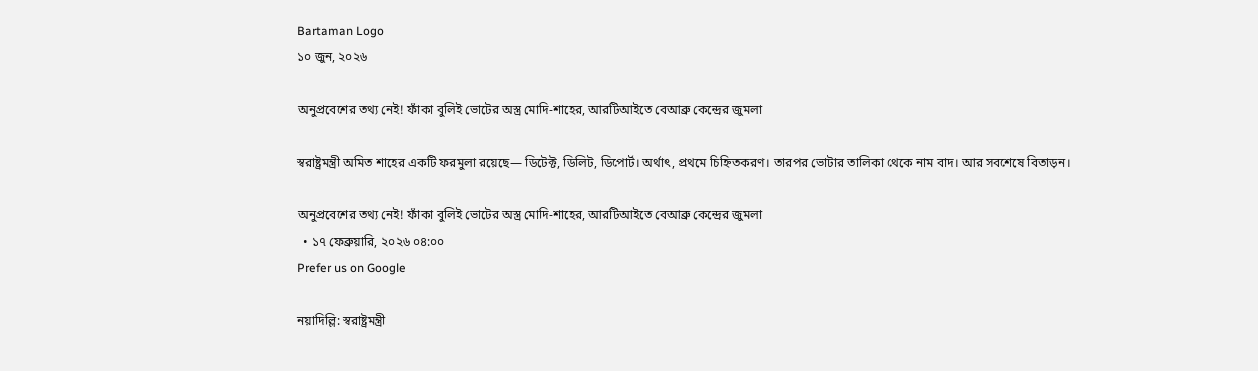Bartaman Logo
১০ জুন, ২০২৬

অনুপ্রবেশের তথ্য নেই! ফাঁকা বুলিই ভোটের অস্ত্র মোদি-শাহের, আরটিআইতে বেআব্রু কেন্দ্রের জুমলা

স্বরাষ্ট্রমন্ত্রী অমিত শাহের একটি ফরমুলা রয়েছে— ডিটেক্ট, ডিলিট, ডিপোর্ট। অর্থাৎ, প্রথমে চিহ্নিতকরণ। তারপর ভোটার তালিকা থেকে নাম বাদ। আর সবশেষে বিতাড়ন।

অনুপ্রবেশের তথ্য নেই! ফাঁকা বুলিই ভোটের অস্ত্র মোদি-শাহের, আরটিআইতে বেআব্রু কেন্দ্রের জুমলা
  • ১৭ ফেব্রুয়ারি, ২০২৬ ০৪:০০
Prefer us on Google

নয়াদিল্লি: স্বরাষ্ট্রমন্ত্রী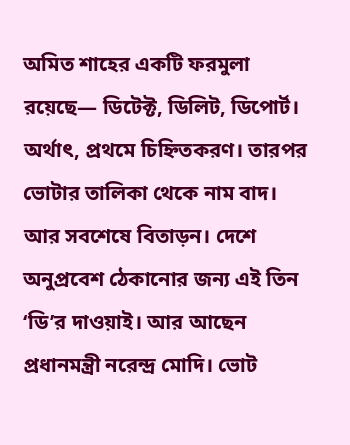অমিত শাহের একটি ফরমুলা রয়েছে— ডিটেক্ট, ডিলিট, ডিপোর্ট। অর্থাৎ, প্রথমে চিহ্নিতকরণ। তারপর ভোটার তালিকা থেকে নাম বাদ। আর সবশেষে বিতাড়ন। দেশে অনুপ্রবেশ ঠেকানোর জন্য এই তিন ‘ডি’র দাওয়াই। আর আছেন প্রধানমন্ত্রী নরেন্দ্র মোদি। ভোট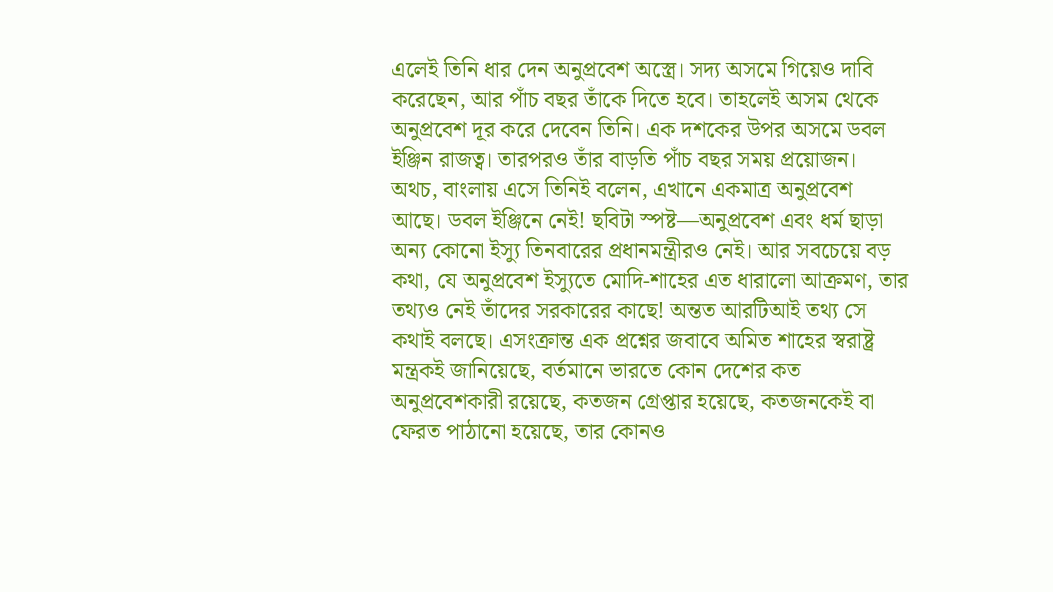এলেই তিনি ধার দেন অনুপ্রবেশ অস্ত্রে। সদ্য অসমে গিয়েও দাবি করেছেন, আর পাঁচ বছর তাঁকে দিতে হবে। তাহলেই অসম থেকে অনুপ্রবেশ দূর করে দেবেন তিনি। এক দশকের উপর অসমে ডবল ইঞ্জিন রাজত্ব। তারপরও তাঁর বাড়তি পাঁচ বছর সময় প্রয়োজন। অথচ, বাংলায় এসে তিনিই বলেন, এখানে একমাত্র অনুপ্রবেশ আছে। ডবল ইঞ্জিনে নেই! ছবিটা স্পষ্ট—অনুপ্রবেশ এবং ধর্ম ছাড়া অন্য কোনো ইস্যু তিনবারের প্রধানমন্ত্রীরও নেই। আর সবচেয়ে বড় কথা, যে অনুপ্রবেশ ইস্যুতে মোদি-শাহের এত ধারালো আক্রমণ, তার তথ্যও নেই তাঁদের সরকারের কাছে! অন্তত আরটিআই তথ্য সে কথাই বলছে। এসংক্রান্ত এক প্রশ্নের জবাবে অমিত শাহের স্বরাষ্ট্র মন্ত্রকই জানিয়েছে, বর্তমানে ভারতে কোন দেশের কত অনুপ্রবেশকারী রয়েছে, কতজন গ্রেপ্তার হয়েছে, কতজনকেই বা ফেরত পাঠানো হয়েছে, তার কোনও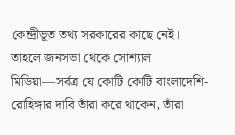কেন্দ্রীভূত তথ্য সরকারের কাছে নেই। তাহলে জনসভা থেকে সোশ্যাল মিডিয়া—সর্বত্র যে কোটি কোটি বাংলাদেশি-রোহিঙ্গার দাবি তাঁরা করে থাকেন, তাঁরা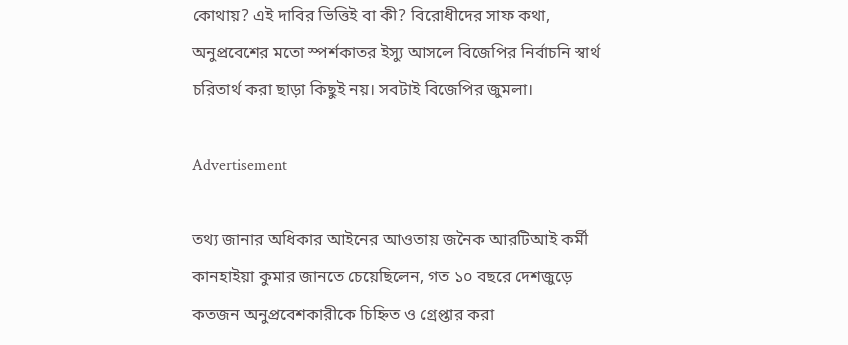কোথায়? এই দাবির ভিত্তিই বা কী? বিরোধীদের সাফ কথা, অনুপ্রবেশের মতো স্পর্শকাতর ইস্যু আসলে বিজেপির নির্বাচনি স্বার্থ চরিতার্থ করা ছাড়া কিছুই নয়। সবটাই বিজেপির জুমলা।

Advertisement

তথ্য জানার অধিকার আইনের আওতায় জনৈক আরটিআই কর্মী কানহাইয়া কুমার জানতে চেয়েছিলেন, গত ১০ বছরে দেশজুড়ে কতজন অনুপ্রবেশকারীকে চিহ্নিত ও গ্রেপ্তার করা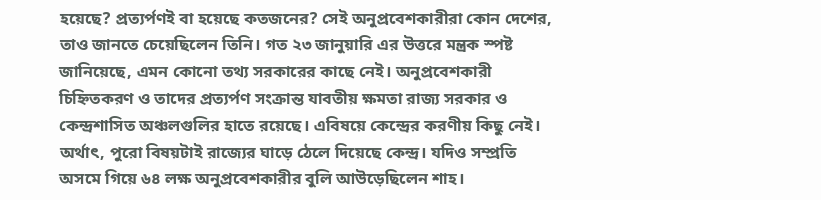হয়েছে? প্রত্যর্পণই বা হয়েছে কতজনের? সেই অনুপ্রবেশকারীরা কোন দেশের, তাও জানতে চেয়েছিলেন তিনি। গত ২৩ জানুয়ারি এর উত্তরে মন্ত্রক স্পষ্ট জানিয়েছে, এমন কোনো তথ্য সরকারের কাছে নেই। অনুপ্রবেশকারী চিহ্নিতকরণ ও তাদের প্রত্যর্পণ সংক্রান্ত যাবতীয় ক্ষমতা রাজ্য সরকার ও কেন্দ্রশাসিত অঞ্চলগুলির হাতে রয়েছে। এবিষয়ে কেন্দ্রের করণীয় কিছু নেই। অর্থাৎ, পুরো বিষয়টাই রাজ্যের ঘাড়ে ঠেলে দিয়েছে কেন্দ্র। যদিও সম্প্রতি অসমে গিয়ে ৬৪ লক্ষ অনুপ্রবেশকারীর বুলি আউড়েছিলেন শাহ।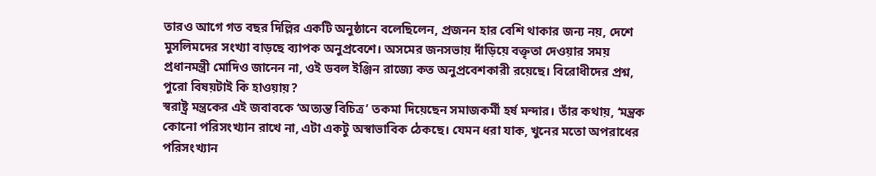তারও আগে গত বছর দিল্লির একটি অনুষ্ঠানে বলেছিলেন, প্রজনন হার বেশি থাকার জন্য নয়, দেশে মুসলিমদের সংখ্যা বাড়ছে ব্যাপক অনুপ্রবেশে। অসমের জনসভায় দাঁড়িয়ে বক্তৃতা দেওয়ার সময় প্রধানমন্ত্রী মোদিও জানেন না, ওই ডবল ইঞ্জিন রাজ্যে কত অনুপ্রবেশকারী রয়েছে। বিরোধীদের প্রশ্ন, পুরো বিষয়টাই কি হাওয়ায়?
স্বরাষ্ট্র মন্ত্রকের এই জবাবকে ‘অত্যন্ত বিচিত্র’ তকমা দিয়েছেন সমাজকর্মী হর্ষ মন্দার। তাঁর কথায়, ‘মন্ত্রক কোনো পরিসংখ্যান রাখে না, এটা একটু অস্বাভাবিক ঠেকছে। যেমন ধরা যাক, খুনের মতো অপরাধের পরিসংখ্যান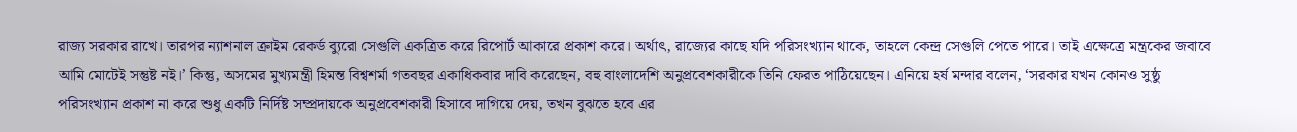রাজ্য সরকার রাখে। তারপর ন্যাশনাল ক্রাইম রেকর্ড ব্যুরো সেগুলি একত্রিত করে রিপোর্ট আকারে প্রকাশ করে। অর্থাৎ, রাজ্যের কাছে যদি পরিসংখ্যান থাকে, তাহলে কেন্দ্র সেগুলি পেতে পারে। তাই এক্ষেত্রে মন্ত্রকের জবাবে আমি মোটেই সন্তুষ্ট নই।’ কিন্তু, অসমের মুখ্যমন্ত্রী হিমন্ত বিশ্বশর্মা গতবছর একাধিকবার দাবি করেছেন, বহু বাংলাদেশি অনুপ্রবেশকারীকে তিনি ফেরত পাঠিয়েছেন। এনিয়ে হর্ষ মন্দার বলেন, ‘সরকার যখন কোনও সুষ্ঠু পরিসংখ্যান প্রকাশ না করে শুধু একটি নির্দিষ্ট সম্প্রদায়কে অনুপ্রবেশকারী হিসাবে দাগিয়ে দেয়, তখন বুঝতে হবে এর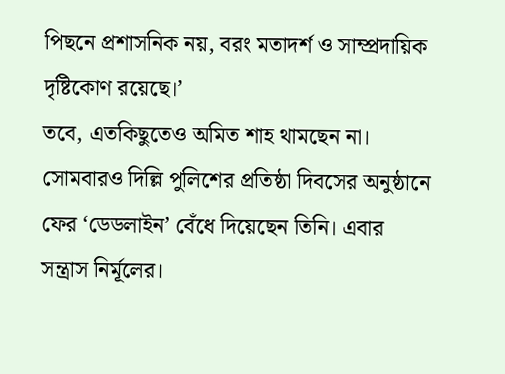পিছনে প্রশাসনিক নয়, বরং মতাদর্শ ও সাম্প্রদায়িক দৃষ্টিকোণ রয়েছে।’
তবে, এতকিছুতেও অমিত শাহ থামছেন না। সোমবারও দিল্লি পুলিশের প্রতিষ্ঠা দিবসের অনুষ্ঠানে ফের ‘ডেডলাইন’ বেঁধে দিয়েছেন তিনি। এবার সন্ত্রাস নির্মূলের।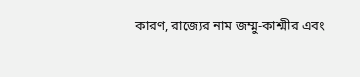কারণ, রাজ্যের নাম জম্মু-কাশ্মীর এবং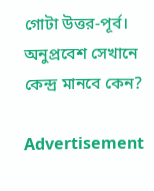গোটা উত্তর-পূর্ব। অনুপ্রবেশ সেখানে কেন্দ্র মানবে কেন?

Advertisement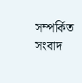সম্পর্কিত সংবাদ